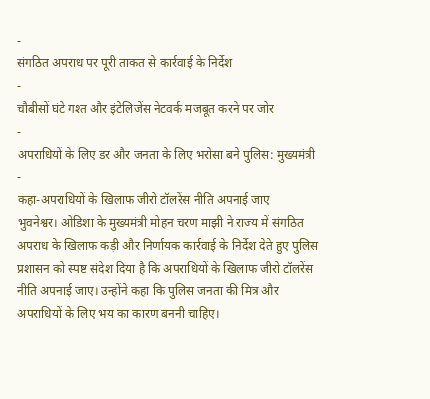-
संगठित अपराध पर पूरी ताकत से कार्रवाई के निर्देश
-
चौबीसों घंटे गश्त और इंटेलिजेंस नेटवर्क मजबूत करने पर जोर
-
अपराधियों के लिए डर और जनता के लिए भरोसा बने पुलिस: मुख्यमंत्री
-
कहा-अपराधियों के खिलाफ जीरो टॉलरेंस नीति अपनाई जाए
भुवनेश्वर। ओडिशा के मुख्यमंत्री मोहन चरण माझी ने राज्य में संगठित अपराध के खिलाफ कड़ी और निर्णायक कार्रवाई के निर्देश देते हुए पुलिस प्रशासन को स्पष्ट संदेश दिया है कि अपराधियों के खिलाफ जीरो टॉलरेंस नीति अपनाई जाए। उन्होंने कहा कि पुलिस जनता की मित्र और अपराधियों के लिए भय का कारण बननी चाहिए।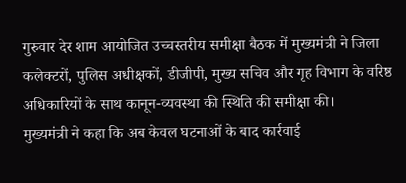गुरुवार देर शाम आयोजित उच्चस्तरीय समीक्षा बैठक में मुख्यमंत्री ने जिला कलेक्टरों, पुलिस अधीक्षकों, डीजीपी, मुख्य सचिव और गृह विभाग के वरिष्ठ अधिकारियों के साथ कानून-व्यवस्था की स्थिति की समीक्षा की।
मुख्यमंत्री ने कहा कि अब केवल घटनाओं के बाद कार्रवाई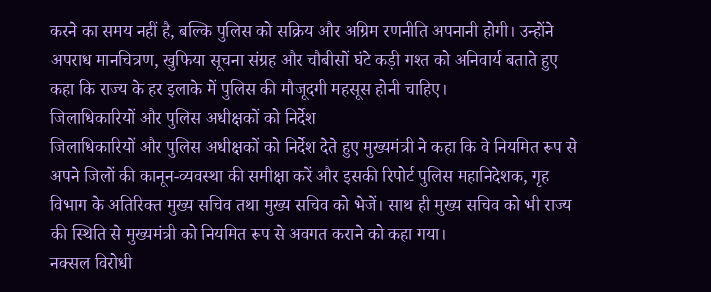करने का समय नहीं है, बल्कि पुलिस को सक्रिय और अग्रिम रणनीति अपनानी होगी। उन्होंने अपराध मानचित्रण, खुफिया सूचना संग्रह और चौबीसों घंटे कड़ी गश्त को अनिवार्य बताते हुए कहा कि राज्य के हर इलाके में पुलिस की मौजूदगी महसूस होनी चाहिए।
जिलाधिकारियों और पुलिस अधीक्षकों को निर्देश
जिलाधिकारियों और पुलिस अधीक्षकों को निर्देश देते हुए मुख्यमंत्री ने कहा कि वे नियमित रूप से अपने जिलों की कानून-व्यवस्था की समीक्षा करें और इसकी रिपोर्ट पुलिस महानिदेशक, गृह विभाग के अतिरिक्त मुख्य सचिव तथा मुख्य सचिव को भेजें। साथ ही मुख्य सचिव को भी राज्य की स्थिति से मुख्यमंत्री को नियमित रूप से अवगत कराने को कहा गया।
नक्सल विरोधी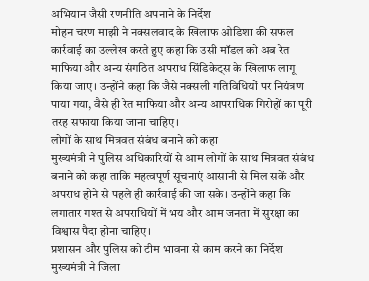अभियान जैसी रणनीति अपनाने के निर्देश
मोहन चरण माझी ने नक्सलवाद के खिलाफ ओडिशा की सफल कार्रवाई का उल्लेख करते हुए कहा कि उसी मॉडल को अब रेत माफिया और अन्य संगठित अपराध सिंडिकेट्स के खिलाफ लागू किया जाए। उन्होंने कहा कि जैसे नक्सली गतिविधियों पर नियंत्रण पाया गया, वैसे ही रेत माफिया और अन्य आपराधिक गिरोहों का पूरी तरह सफाया किया जाना चाहिए।
लोगों के साथ मित्रवत संबंध बनाने को कहा
मुख्यमंत्री ने पुलिस अधिकारियों से आम लोगों के साथ मित्रवत संबंध बनाने को कहा ताकि महत्वपूर्ण सूचनाएं आसानी से मिल सकें और अपराध होने से पहले ही कार्रवाई की जा सके। उन्होंने कहा कि लगातार गश्त से अपराधियों में भय और आम जनता में सुरक्षा का विश्वास पैदा होना चाहिए।
प्रशासन और पुलिस को टीम भावना से काम करने का निर्देश
मुख्यमंत्री ने जिला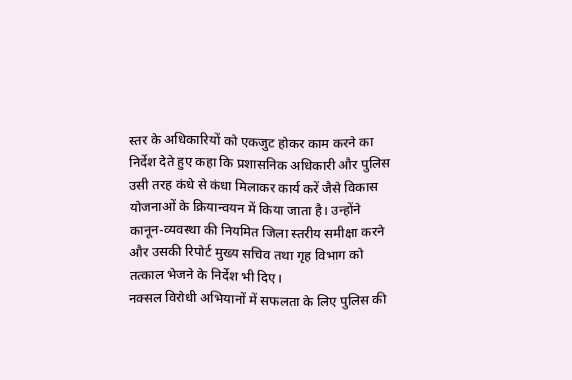स्तर के अधिकारियों को एकजुट होकर काम करने का निर्देश देते हुए कहा कि प्रशासनिक अधिकारी और पुलिस उसी तरह कंधे से कंधा मिलाकर कार्य करें जैसे विकास योजनाओं के क्रियान्वयन में किया जाता है। उन्होंने कानून-व्यवस्था की नियमित जिला स्तरीय समीक्षा करने और उसकी रिपोर्ट मुख्य सचिव तथा गृह विभाग को तत्काल भेजने के निर्देश भी दिए।
नक्सल विरोधी अभियानों में सफलता के लिए पुलिस की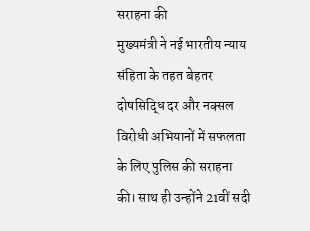सराहना की
मुख्यमंत्री ने नई भारतीय न्याय संहिता के तहत बेहतर दोषसिद्धि दर और नक्सल विरोधी अभियानों में सफलता के लिए पुलिस की सराहना की। साथ ही उन्होंने 21वीं सदी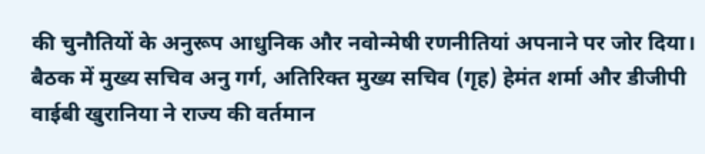की चुनौतियों के अनुरूप आधुनिक और नवोन्मेषी रणनीतियां अपनाने पर जोर दिया।
बैठक में मुख्य सचिव अनु गर्ग, अतिरिक्त मुख्य सचिव (गृह) हेमंत शर्मा और डीजीपी वाईबी खुरानिया ने राज्य की वर्तमान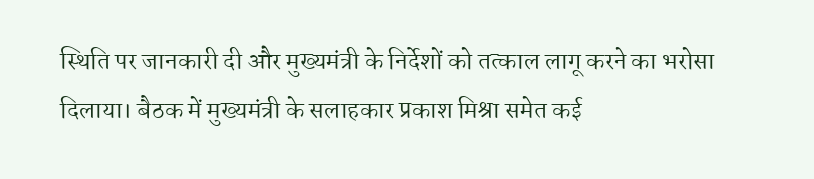स्थिति पर जानकारी दी और मुख्यमंत्री के निर्देशों को तत्काल लागू करने का भरोसा दिलाया। बैठक में मुख्यमंत्री के सलाहकार प्रकाश मिश्रा समेत कई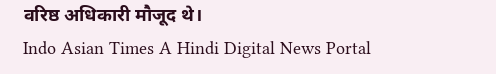वरिष्ठ अधिकारी मौजूद थे।
Indo Asian Times A Hindi Digital News Portal